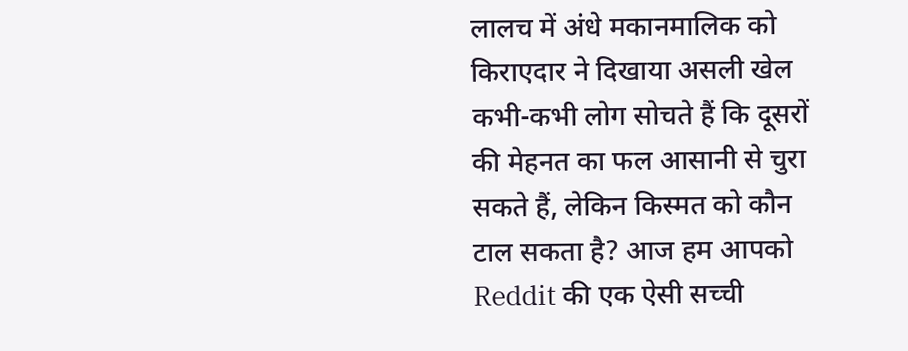लालच में अंधे मकानमालिक को किराएदार ने दिखाया असली खेल
कभी-कभी लोग सोचते हैं कि दूसरों की मेहनत का फल आसानी से चुरा सकते हैं, लेकिन किस्मत को कौन टाल सकता है? आज हम आपको Reddit की एक ऐसी सच्ची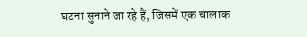घटना सुनाने जा रहे हैं, जिसमें एक चालाक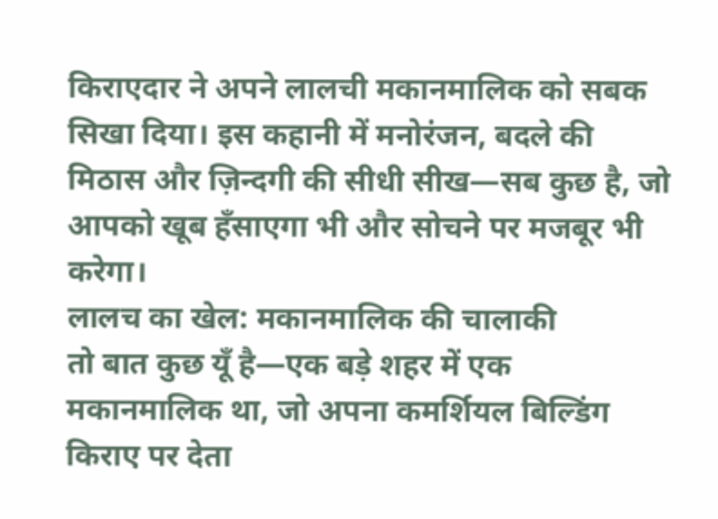किराएदार ने अपने लालची मकानमालिक को सबक सिखा दिया। इस कहानी में मनोरंजन, बदले की मिठास और ज़िन्दगी की सीधी सीख—सब कुछ है, जो आपको खूब हँसाएगा भी और सोचने पर मजबूर भी करेगा।
लालच का खेल: मकानमालिक की चालाकी
तो बात कुछ यूँ है—एक बड़े शहर में एक मकानमालिक था, जो अपना कमर्शियल बिल्डिंग किराए पर देता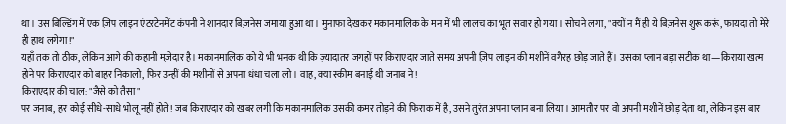था। उस बिल्डिंग में एक ज़िप लाइन एंटरटेनमेंट कंपनी ने शानदार बिज़नेस जमाया हुआ था। मुनाफा देखकर मकानमालिक के मन में भी लालच का भूत सवार हो गया। सोचने लगा, "क्यों न मैं ही ये बिज़नेस शुरू करूं, फायदा तो मेरे ही हाथ लगेगा!"
यहाँ तक तो ठीक, लेकिन आगे की कहानी मज़ेदार है। मकानमालिक को ये भी भनक थी कि ज़्यादातर जगहों पर किराएदार जाते समय अपनी ज़िप लाइन की मशीनें वगैरह छोड़ जाते हैं। उसका प्लान बड़ा सटीक था—किराया खत्म होने पर किराएदार को बाहर निकालो, फिर उन्हीं की मशीनों से अपना धंधा चला लो। वाह, क्या स्कीम बनाई थी जनाब ने!
किराएदार की चाल: "जैसे को तैसा"
पर जनाब, हर कोई सीधे-साधे भोलू नहीं होते! जब किराएदार को खबर लगी कि मकानमालिक उसकी कमर तोड़ने की फिराक में है, उसने तुरंत अपना प्लान बना लिया। आमतौर पर वो अपनी मशीनें छोड़ देता था, लेकिन इस बार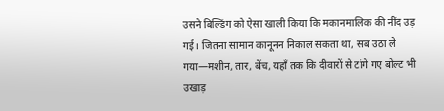उसने बिल्डिंग को ऐसा खाली किया कि मकानमालिक की नींद उड़ गई। जितना सामान कानूनन निकाल सकता था, सब उठा ले गया—मशीन, तार, बेंच, यहाँ तक कि दीवारों से टांगे गए बोल्ट भी उखाड़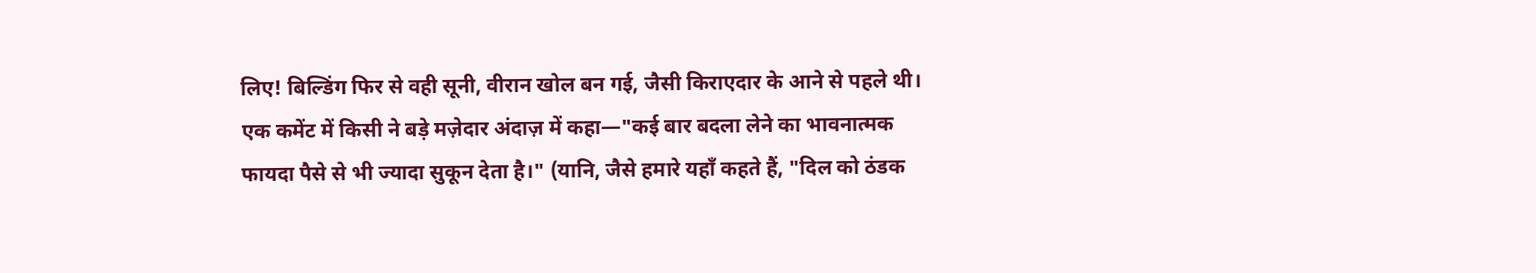लिए! बिल्डिंग फिर से वही सूनी, वीरान खोल बन गई, जैसी किराएदार के आने से पहले थी।
एक कमेंट में किसी ने बड़े मज़ेदार अंदाज़ में कहा—"कई बार बदला लेने का भावनात्मक फायदा पैसे से भी ज्यादा सुकून देता है।" (यानि, जैसे हमारे यहाँ कहते हैं, "दिल को ठंडक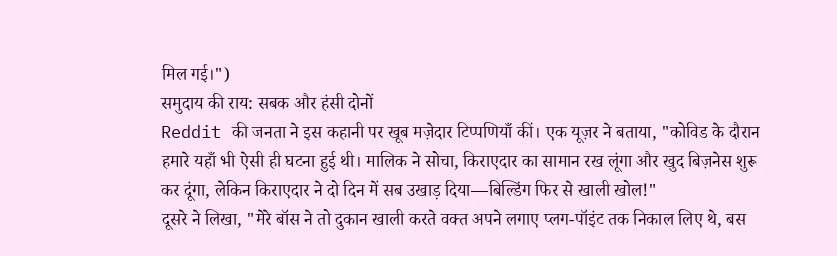मिल गई।")
समुदाय की राय: सबक और हंसी दोनों
Reddit की जनता ने इस कहानी पर खूब मज़ेदार टिप्पणियाँ कीं। एक यूज़र ने बताया, "कोविड के दौरान हमारे यहाँ भी ऐसी ही घटना हुई थी। मालिक ने सोचा, किराएदार का सामान रख लूंगा और खुद बिज़नेस शुरू कर दूंगा, लेकिन किराएदार ने दो दिन में सब उखाड़ दिया—बिल्डिंग फिर से खाली खोल!"
दूसरे ने लिखा, "मेरे बॉस ने तो दुकान खाली करते वक्त अपने लगाए प्लग-पॉइंट तक निकाल लिए थे, बस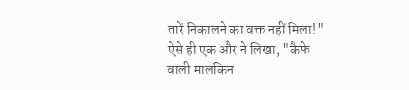तारें निकालने का वक्त नहीं मिला!" ऐसे ही एक और ने लिखा, "कैफे वाली मालकिन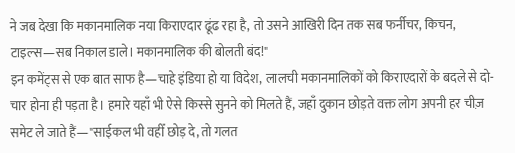ने जब देखा कि मकानमालिक नया किराएदार ढूंढ रहा है, तो उसने आखिरी दिन तक सब फर्नीचर, किचन, टाइल्स—सब निकाल डाले। मकानमालिक की बोलती बंद!"
इन कमेंट्स से एक बात साफ है—चाहे इंडिया हो या विदेश, लालची मकानमालिकों को किराएदारों के बदले से दो-चार होना ही पड़ता है। हमारे यहाँ भी ऐसे किस्से सुनने को मिलते हैं, जहाँ दुकान छोड़ते वक्त लोग अपनी हर चीज़ समेट ले जाते हैं—"साईकल भी वहीँ छोड़ दे, तो गलत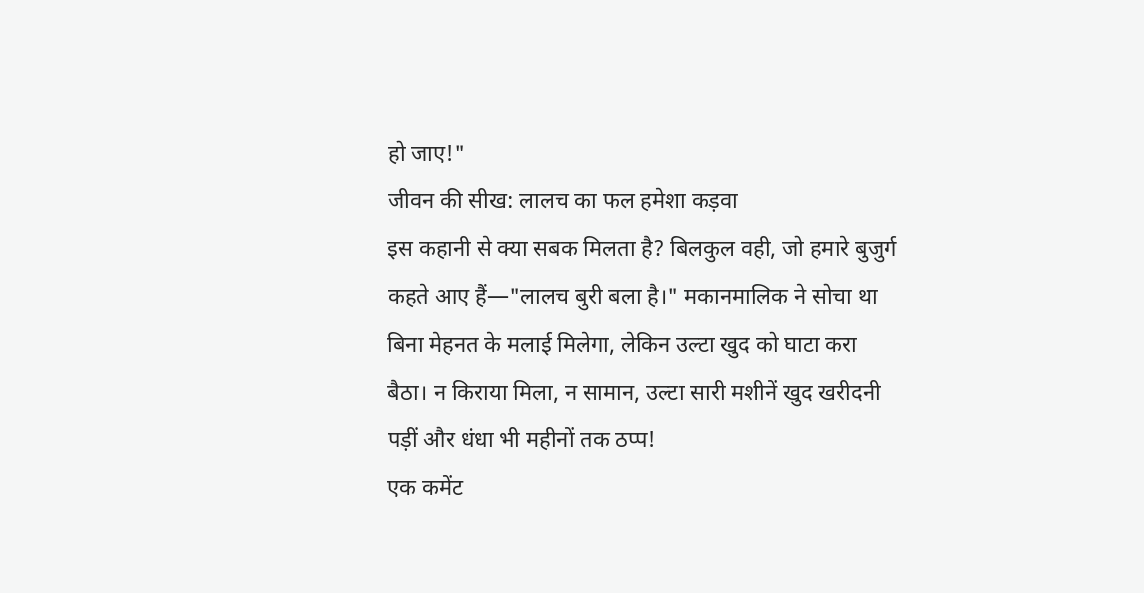हो जाए!"
जीवन की सीख: लालच का फल हमेशा कड़वा
इस कहानी से क्या सबक मिलता है? बिलकुल वही, जो हमारे बुजुर्ग कहते आए हैं—"लालच बुरी बला है।" मकानमालिक ने सोचा था बिना मेहनत के मलाई मिलेगा, लेकिन उल्टा खुद को घाटा करा बैठा। न किराया मिला, न सामान, उल्टा सारी मशीनें खुद खरीदनी पड़ीं और धंधा भी महीनों तक ठप्प!
एक कमेंट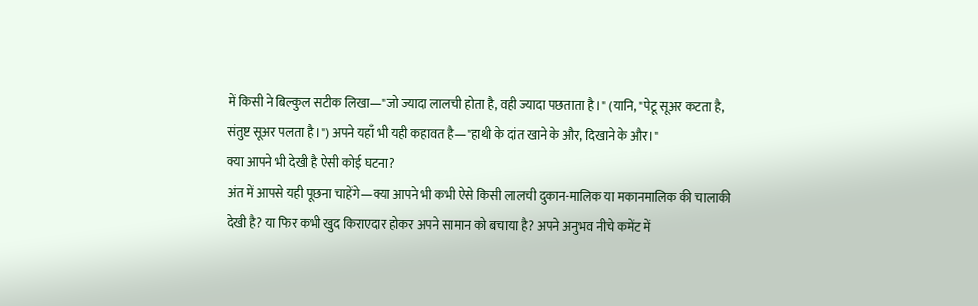में किसी ने बिल्कुल सटीक लिखा—"जो ज्यादा लालची होता है, वही ज्यादा पछताता है।" (यानि, "पेटू सूअर कटता है, संतुष्ट सूअर पलता है।") अपने यहाँ भी यही कहावत है—"हाथी के दांत खाने के और, दिखाने के और।"
क्या आपने भी देखी है ऐसी कोई घटना?
अंत में आपसे यही पूछना चाहेंगे—क्या आपने भी कभी ऐसे किसी लालची दुकान-मालिक या मकानमालिक की चालाकी देखी है? या फिर कभी खुद किराएदार होकर अपने सामान को बचाया है? अपने अनुभव नीचे कमेंट में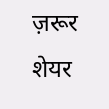ज़रूर शेयर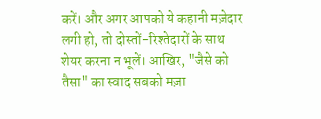करें। और अगर आपको ये कहानी मज़ेदार लगी हो, तो दोस्तों-रिश्तेदारों के साथ शेयर करना न भूलें। आखिर, "जैसे को तैसा" का स्वाद सबको मज़ा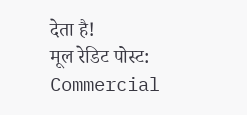देता है!
मूल रेडिट पोस्ट: Commercial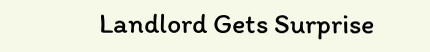Landlord Gets Surprise